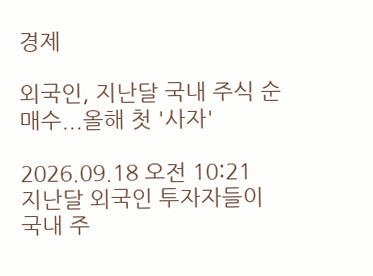경제

외국인, 지난달 국내 주식 순매수...올해 첫 '사자'

2026.09.18 오전 10:21
지난달 외국인 투자자들이 국내 주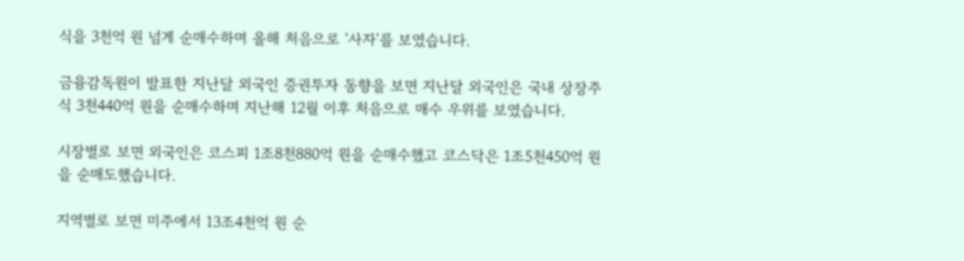식을 3천억 원 넘게 순매수하며 올해 처음으로 '사자'를 보였습니다.

금융감독원이 발표한 지난달 외국인 증권투자 동향을 보면 지난달 외국인은 국내 상장주식 3천440억 원을 순매수하며 지난해 12월 이후 처음으로 매수 우위를 보였습니다.

시장별로 보면 외국인은 코스피 1조8천880억 원을 순매수했고 코스닥은 1조5천450억 원을 순매도했습니다.

지역별로 보면 미주에서 13조4천억 원 순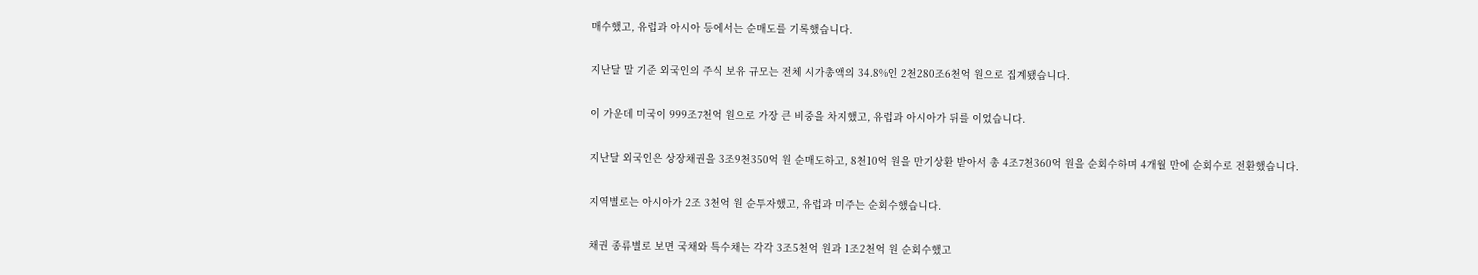매수했고, 유럽과 아시아 등에서는 순매도를 기록했습니다.

지난달 말 기준 외국인의 주식 보유 규모는 전체 시가총액의 34.8%인 2천280조6천억 원으로 집계됐습니다.

이 가운데 미국이 999조7천억 원으로 가장 큰 비중을 차지했고, 유럽과 아시아가 뒤를 이었습니다.

지난달 외국인은 상장채권을 3조9천350억 원 순매도하고, 8천10억 원을 만기상환 받아서 총 4조7천360억 원을 순회수하며 4개월 만에 순회수로 전환했습니다.

지역별로는 아시아가 2조 3천억 원 순투자했고, 유럽과 미주는 순회수했습니다.

채권 종류별로 보면 국채와 특수채는 각각 3조5천억 원과 1조2천억 원 순회수했고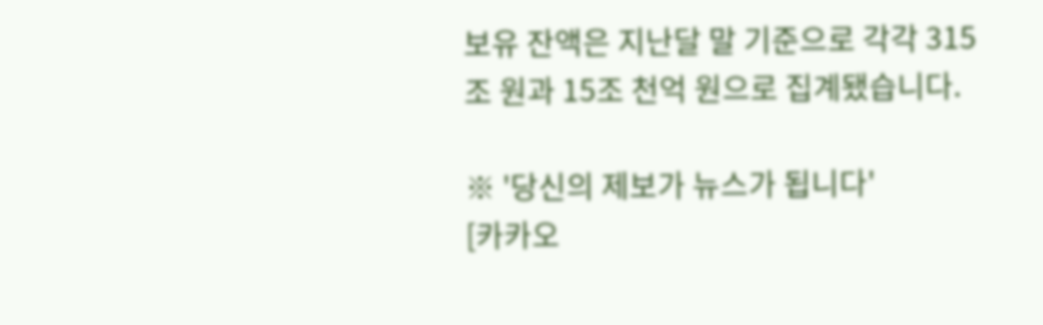보유 잔액은 지난달 말 기준으로 각각 315조 원과 15조 천억 원으로 집계됐습니다.

※ '당신의 제보가 뉴스가 됩니다'
[카카오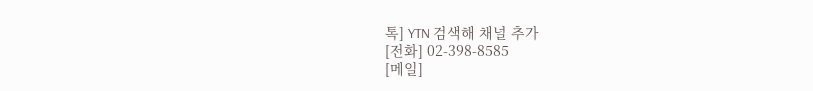톡] YTN 검색해 채널 추가
[전화] 02-398-8585
[메일]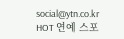social@ytn.co.kr
HOT 연예 스포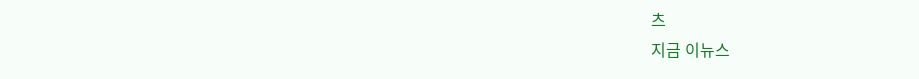츠
지금 이뉴스